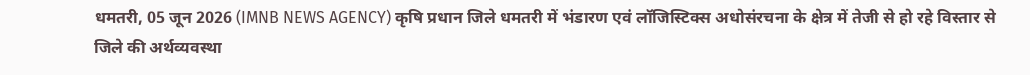धमतरी, 05 जून 2026 (IMNB NEWS AGENCY) कृषि प्रधान जिले धमतरी में भंडारण एवं लॉजिस्टिक्स अधोसंरचना के क्षेत्र में तेजी से हो रहे विस्तार से जिले की अर्थव्यवस्था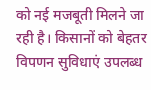को नई मजबूती मिलने जा रही है। किसानों को बेहतर विपणन सुविधाएं उपलब्ध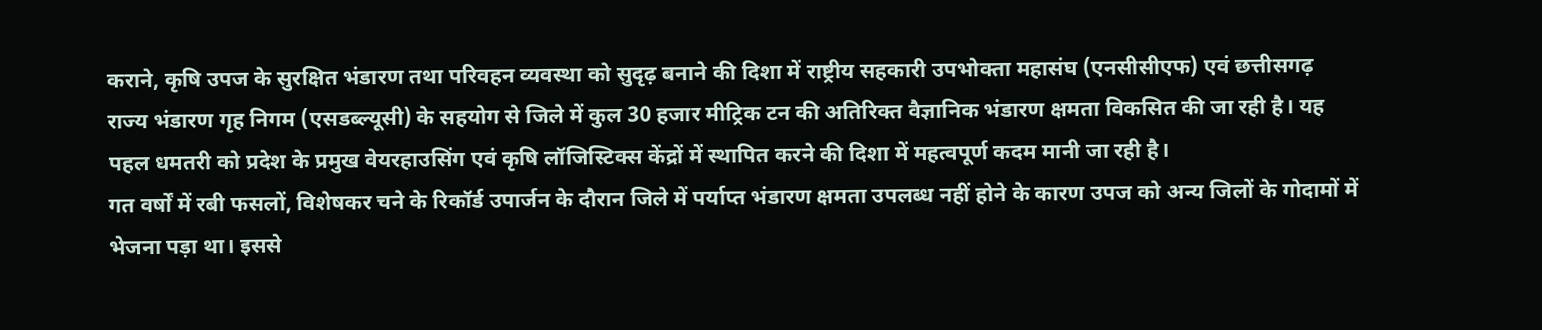कराने, कृषि उपज के सुरक्षित भंडारण तथा परिवहन व्यवस्था को सुदृढ़ बनाने की दिशा में राष्ट्रीय सहकारी उपभोक्ता महासंघ (एनसीसीएफ) एवं छत्तीसगढ़ राज्य भंडारण गृह निगम (एसडब्ल्यूसी) के सहयोग से जिले में कुल 30 हजार मीट्रिक टन की अतिरिक्त वैज्ञानिक भंडारण क्षमता विकसित की जा रही है। यह पहल धमतरी को प्रदेश के प्रमुख वेयरहाउसिंग एवं कृषि लॉजिस्टिक्स केंद्रों में स्थापित करने की दिशा में महत्वपूर्ण कदम मानी जा रही है।
गत वर्षों में रबी फसलों, विशेषकर चने के रिकॉर्ड उपार्जन के दौरान जिले में पर्याप्त भंडारण क्षमता उपलब्ध नहीं होने के कारण उपज को अन्य जिलों के गोदामों में भेजना पड़ा था। इससे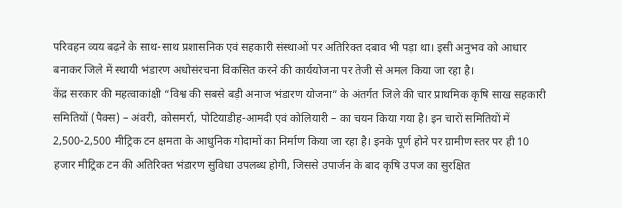परिवहन व्यय बढ़ने के साथ-साथ प्रशासनिक एवं सहकारी संस्थाओं पर अतिरिक्त दबाव भी पड़ा था। इसी अनुभव को आधार बनाकर जिले में स्थायी भंडारण अधोसंरचना विकसित करने की कार्ययोजना पर तेजी से अमल किया जा रहा है।
केंद्र सरकार की महत्वाकांक्षी “विश्व की सबसे बड़ी अनाज भंडारण योजना” के अंतर्गत जिले की चार प्राथमिक कृषि साख सहकारी समितियों (पैक्स) – अंवरी, कोसमर्रा, पोटियाडीह-आमदी एवं कोलियारी – का चयन किया गया है। इन चारों समितियों में 2,500-2,500 मीट्रिक टन क्षमता के आधुनिक गोदामों का निर्माण किया जा रहा है। इनके पूर्ण होने पर ग्रामीण स्तर पर ही 10 हजार मीट्रिक टन की अतिरिक्त भंडारण सुविधा उपलब्ध होगी, जिससे उपार्जन के बाद कृषि उपज का सुरक्षित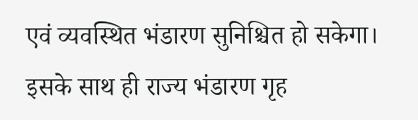एवं व्यवस्थित भंडारण सुनिश्चित हो सकेगा।
इसके साथ ही राज्य भंडारण गृह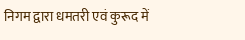निगम द्वारा धमतरी एवं कुरूद में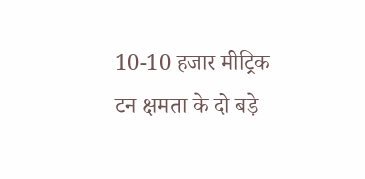10-10 हजार मीट्रिक टन क्षमता के दो बड़े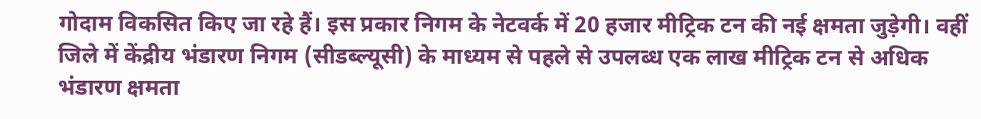गोदाम विकसित किए जा रहे हैं। इस प्रकार निगम के नेटवर्क में 20 हजार मीट्रिक टन की नई क्षमता जुड़ेगी। वहीं जिले में केंद्रीय भंडारण निगम (सीडब्ल्यूसी) के माध्यम से पहले से उपलब्ध एक लाख मीट्रिक टन से अधिक भंडारण क्षमता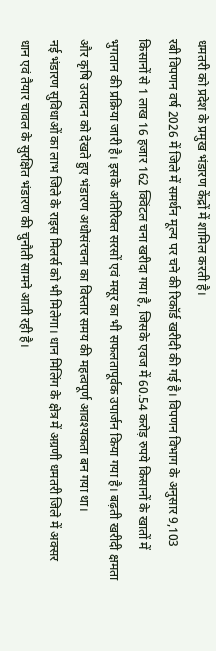धमतरी को प्रदेश के प्रमुख भंडारण केंद्रों में शामिल करती है।
रबी विपणन वर्ष 2026 में जिले में समर्थन मूल्य पर चने की रिकॉर्ड खरीदी की गई है। विपणन विभाग के अनुसार 9,103 किसानों से 1 लाख 16 हजार 162 क्विंटल चना खरीदा गया है, जिसके एवज में 60.54 करोड़ रुपये किसानों के खातों में भुगतान की प्रक्रिया जारी है। इसके अतिरिक्त सरसों एवं मसूर का भी सफलतापूर्वक उपार्जन किया गया है। बढ़ती खरीदी क्षमता और कृषि उत्पादन को देखते हुए भंडारण अधोसंरचना का विस्तार समय की महत्वपूर्ण आवश्यकता बन गया था।
नई भंडारण सुविधाओं का लाभ जिले के राइस मिलर्स को भी मिलेगा। धान मिलिंग के क्षेत्र में अग्रणी धमतरी जिले में अक्सर धान एवं तैयार चावल के सुरक्षित भंडारण की चुनौती सामने आती रही है।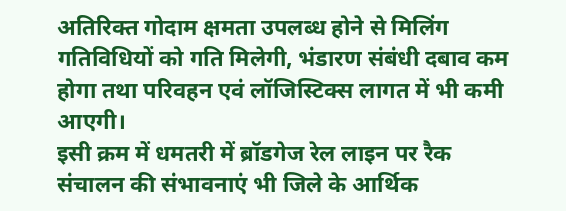अतिरिक्त गोदाम क्षमता उपलब्ध होने से मिलिंग गतिविधियों को गति मिलेगी, भंडारण संबंधी दबाव कम होगा तथा परिवहन एवं लॉजिस्टिक्स लागत में भी कमी आएगी।
इसी क्रम में धमतरी में ब्रॉडगेज रेल लाइन पर रैक संचालन की संभावनाएं भी जिले के आर्थिक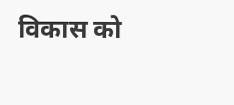विकास को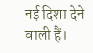नई दिशा देने वाली हैं।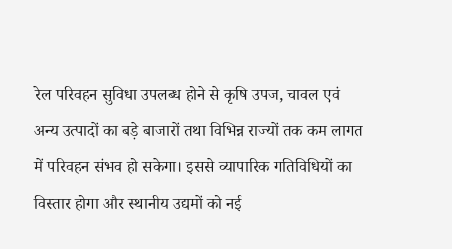रेल परिवहन सुविधा उपलब्ध होने से कृषि उपज, चावल एवं अन्य उत्पादों का बड़े बाजारों तथा विभिन्न राज्यों तक कम लागत में परिवहन संभव हो सकेगा। इससे व्यापारिक गतिविधियों का विस्तार होगा और स्थानीय उद्यमों को नई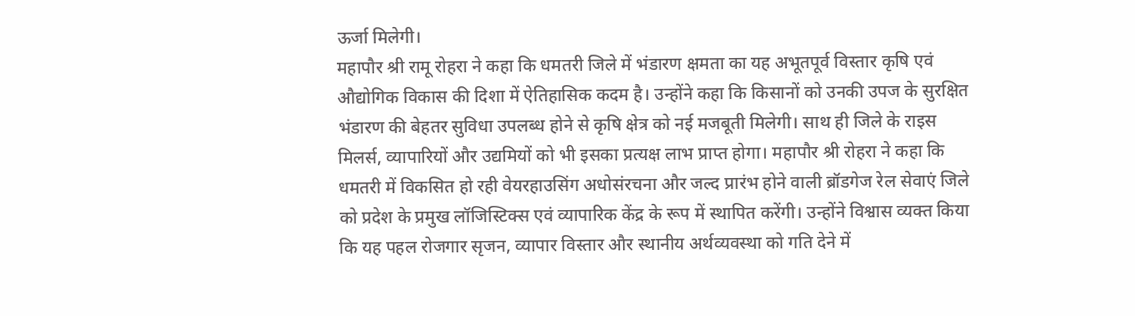ऊर्जा मिलेगी।
महापौर श्री रामू रोहरा ने कहा कि धमतरी जिले में भंडारण क्षमता का यह अभूतपूर्व विस्तार कृषि एवं औद्योगिक विकास की दिशा में ऐतिहासिक कदम है। उन्होंने कहा कि किसानों को उनकी उपज के सुरक्षित भंडारण की बेहतर सुविधा उपलब्ध होने से कृषि क्षेत्र को नई मजबूती मिलेगी। साथ ही जिले के राइस मिलर्स, व्यापारियों और उद्यमियों को भी इसका प्रत्यक्ष लाभ प्राप्त होगा। महापौर श्री रोहरा ने कहा कि धमतरी में विकसित हो रही वेयरहाउसिंग अधोसंरचना और जल्द प्रारंभ होने वाली ब्रॉडगेज रेल सेवाएं जिले को प्रदेश के प्रमुख लॉजिस्टिक्स एवं व्यापारिक केंद्र के रूप में स्थापित करेंगी। उन्होंने विश्वास व्यक्त किया कि यह पहल रोजगार सृजन, व्यापार विस्तार और स्थानीय अर्थव्यवस्था को गति देने में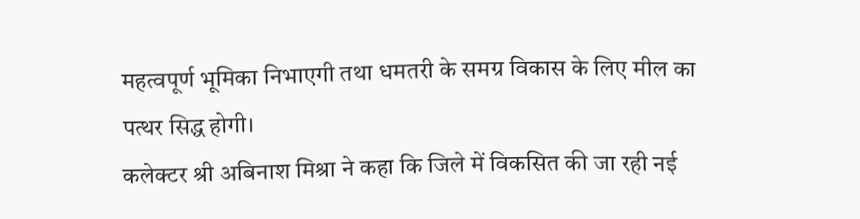महत्वपूर्ण भूमिका निभाएगी तथा धमतरी के समग्र विकास के लिए मील का पत्थर सिद्ध होगी।
कलेक्टर श्री अबिनाश मिश्रा ने कहा कि जिले में विकसित की जा रही नई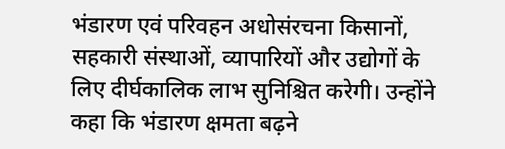भंडारण एवं परिवहन अधोसंरचना किसानों, सहकारी संस्थाओं, व्यापारियों और उद्योगों के लिए दीर्घकालिक लाभ सुनिश्चित करेगी। उन्होंने कहा कि भंडारण क्षमता बढ़ने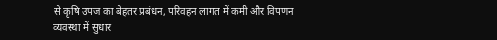से कृषि उपज का बेहतर प्रबंधन, परिवहन लागत में कमी और विपणन व्यवस्था में सुधार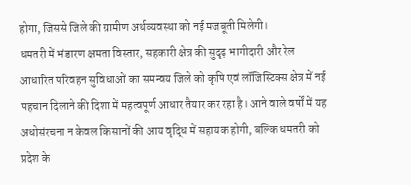होगा, जिससे जिले की ग्रामीण अर्थव्यवस्था को नई मजबूती मिलेगी।
धमतरी में भंडारण क्षमता विस्तार, सहकारी क्षेत्र की सुदृढ़ भागीदारी और रेल आधारित परिवहन सुविधाओं का समन्वय जिले को कृषि एवं लॉजिस्टिक्स क्षेत्र में नई पहचान दिलाने की दिशा में महत्वपूर्ण आधार तैयार कर रहा है। आने वाले वर्षों में यह अधोसंरचना न केवल किसानों की आय वृद्धि में सहायक होगी, बल्कि धमतरी को प्रदेश के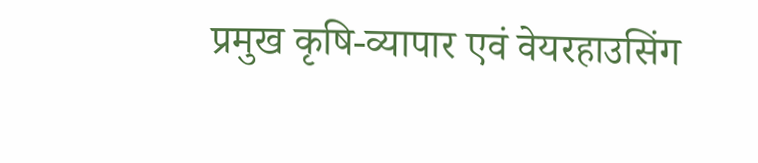प्रमुख कृषि-व्यापार एवं वेयरहाउसिंग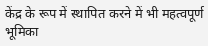केंद्र के रूप में स्थापित करने में भी महत्वपूर्ण भूमिका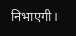निभाएगी।